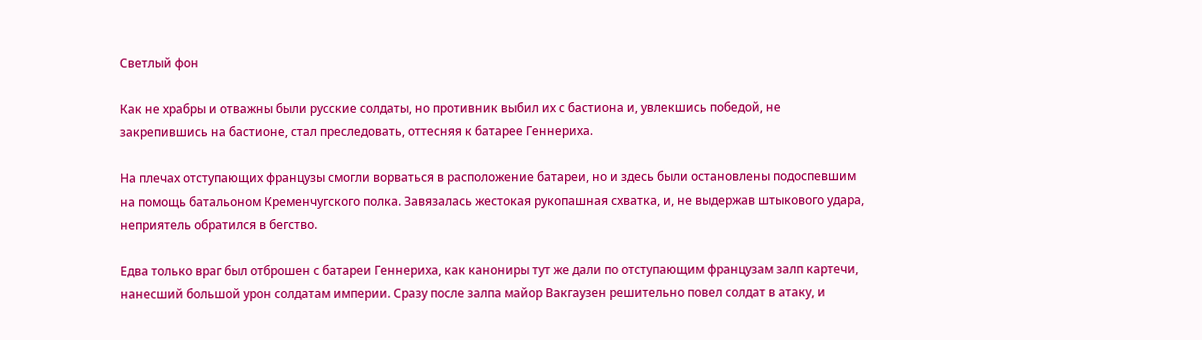Светлый фон

Как не храбры и отважны были русские солдаты, но противник выбил их с бастиона и, увлекшись победой, не закрепившись на бастионе, стал преследовать, оттесняя к батарее Геннериха.

На плечах отступающих французы смогли ворваться в расположение батареи, но и здесь были остановлены подоспевшим на помощь батальоном Кременчугского полка. Завязалась жестокая рукопашная схватка, и, не выдержав штыкового удара, неприятель обратился в бегство.

Едва только враг был отброшен с батареи Геннериха, как канониры тут же дали по отступающим французам залп картечи, нанесший большой урон солдатам империи. Сразу после залпа майор Вакгаузен решительно повел солдат в атаку, и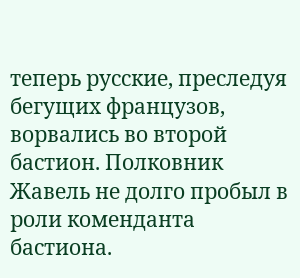теперь русские, преследуя бегущих французов, ворвались во второй бастион. Полковник Жавель не долго пробыл в роли коменданта бастиона.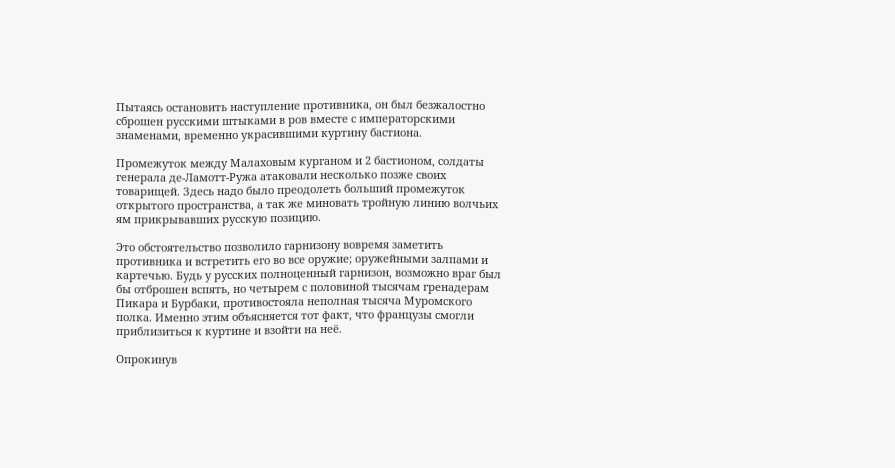Пытаясь остановить наступление противника, он был безжалостно сброшен русскими штыками в ров вместе с императорскими знаменами, временно украсившими куртину бастиона.

Промежуток между Малаховым курганом и 2 бастионом, солдаты генерала де-Ламотт-Ружа атаковали несколько позже своих товарищей. Здесь надо было преодолеть больший промежуток открытого пространства, а так же миновать тройную линию волчьих ям прикрывавших русскую позицию.

Это обстоятельство позволило гарнизону вовремя заметить противника и встретить его во все оружие; оружейными залпами и картечью. Будь у русских полноценный гарнизон, возможно враг был бы отброшен вспять, но четырем с половиной тысячам гренадерам Пикара и Бурбаки, противостояла неполная тысяча Муромского полка. Именно этим объясняется тот факт, что французы смогли приблизиться к куртине и взойти на неё.

Опрокинув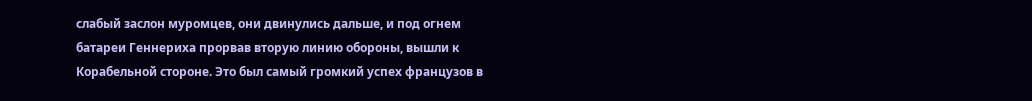слабый заслон муромцев, они двинулись дальше, и под огнем батареи Геннериха прорвав вторую линию обороны, вышли к Корабельной стороне. Это был самый громкий успех французов в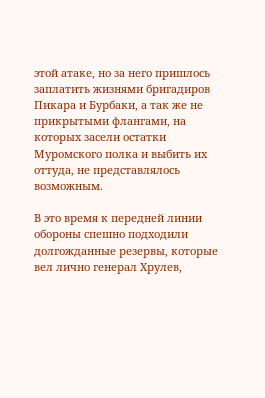этой атаке, но за него пришлось заплатить жизнями бригадиров Пикара и Бурбаки, а так же не прикрытыми флангами, на которых засели остатки Муромского полка и выбить их оттуда, не представлялось возможным.

В это время к передней линии обороны спешно подходили долгожданные резервы, которые вел лично генерал Хрулев,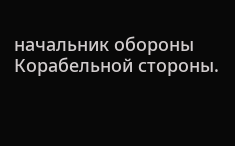начальник обороны Корабельной стороны.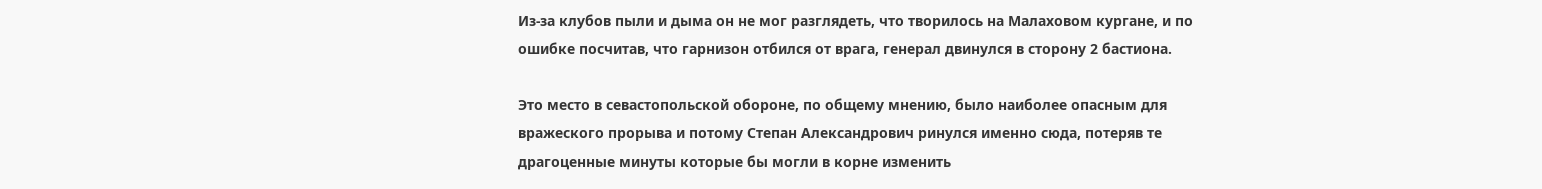Из-за клубов пыли и дыма он не мог разглядеть, что творилось на Малаховом кургане, и по ошибке посчитав, что гарнизон отбился от врага, генерал двинулся в сторону 2 бастиона.

Это место в севастопольской обороне, по общему мнению, было наиболее опасным для вражеского прорыва и потому Степан Александрович ринулся именно сюда, потеряв те драгоценные минуты которые бы могли в корне изменить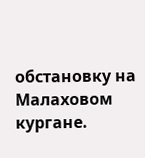обстановку на Малаховом кургане.